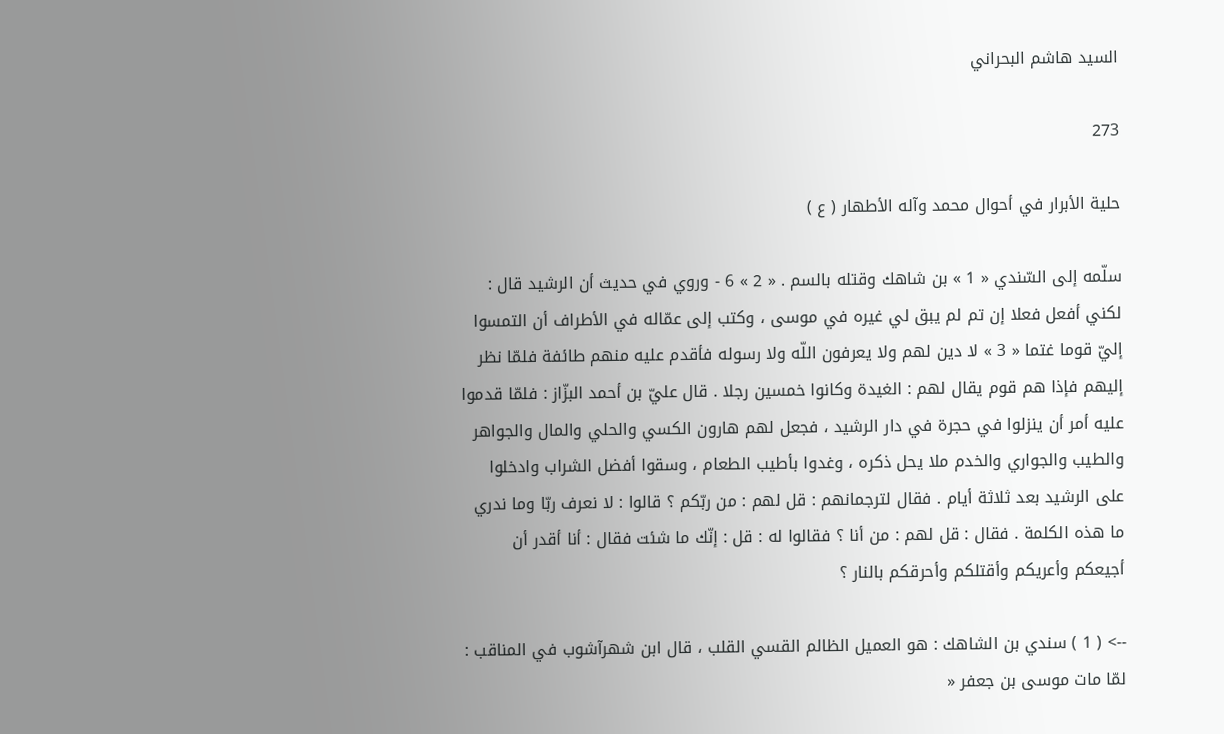السيد هاشم البحراني

273

حلية الأبرار في أحوال محمد وآله الأطهار ( ع )

سلّمه إلى السّندي « 1 » بن شاهك وقتله بالسم . « 2 » 6 - وروي في حديث أن الرشيد قال : لكني أفعل فعلا إن تم لم يبق لي غيره في موسى ، وكتب إلى عمّاله في الأطراف أن التمسوا إليّ قوما غتما « 3 » لا دين لهم ولا يعرفون اللّه ولا رسوله فأقدم عليه منهم طائفة فلمّا نظر إليهم فإذا هم قوم يقال لهم : الغيدة وكانوا خمسين رجلا . قال عليّ بن أحمد البزّاز : فلمّا قدموا عليه أمر أن ينزلوا في حجرة في دار الرشيد ، فجعل لهم هارون الكسي والحلي والمال والجواهر والطيب والجواري والخدم ملا يحل ذكره ، وغدوا بأطيب الطعام ، وسقوا أفضل الشراب وادخلوا على الرشيد بعد ثلاثة أيام . فقال لترجمانهم : قل لهم : من ربّكم ؟ قالوا : لا نعرف ربّا وما ندري ما هذه الكلمة . فقال : قل لهم : من أنا ؟ فقالوا له : قل : إنّك ما شئت فقال : أنا أقدر أن أجيعكم وأعريكم وأقتلكم وأحرقكم بالنار ؟

--> ( 1 ) سندي بن الشاهك : هو العميل الظالم القسي القلب ، قال ابن شهرآشوب في المناقب : لمّا مات موسى بن جعفر «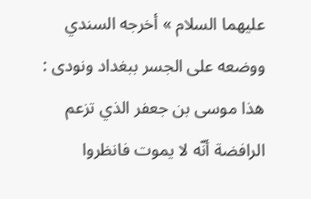عليهما السلام » أخرجه السندي ووضعه على الجسر ببغداد ونودى : هذا موسى بن جعفر الذي تزعم الرافضة أنّه لا يموت فانظروا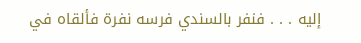إليه . . . فنفر بالسندي فرسه نفرة فألقاه في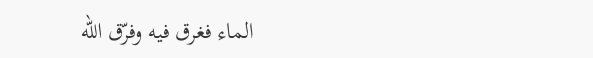الماء فغرق فيه وفرّق اللّه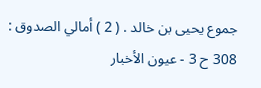جموع يحيى بن خالد . ( 2 ) أمالي الصدوق : 308 ح 3 - عيون الأخبار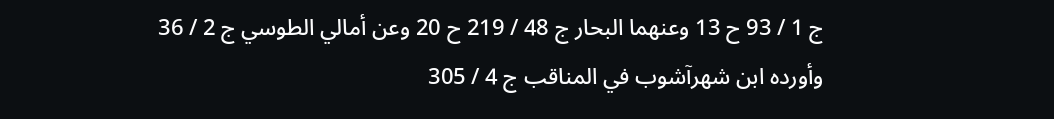ج 1 / 93 ح 13 وعنهما البحار ج 48 / 219 ح 20 وعن أمالي الطوسي ج 2 / 36 وأورده ابن شهرآشوب في المناقب ج 4 / 305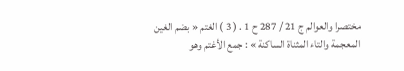مختصرا والعوالم ج 21 / 287 ح 1 . ( 3 ) الغتم « بضم الغين المعجمة والتاء المثناة الساكنة » : جمع الأغتم وهو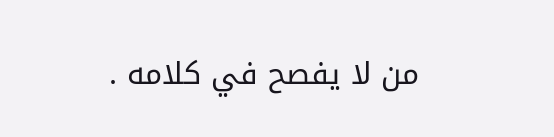من لا يفصح في كلامه .